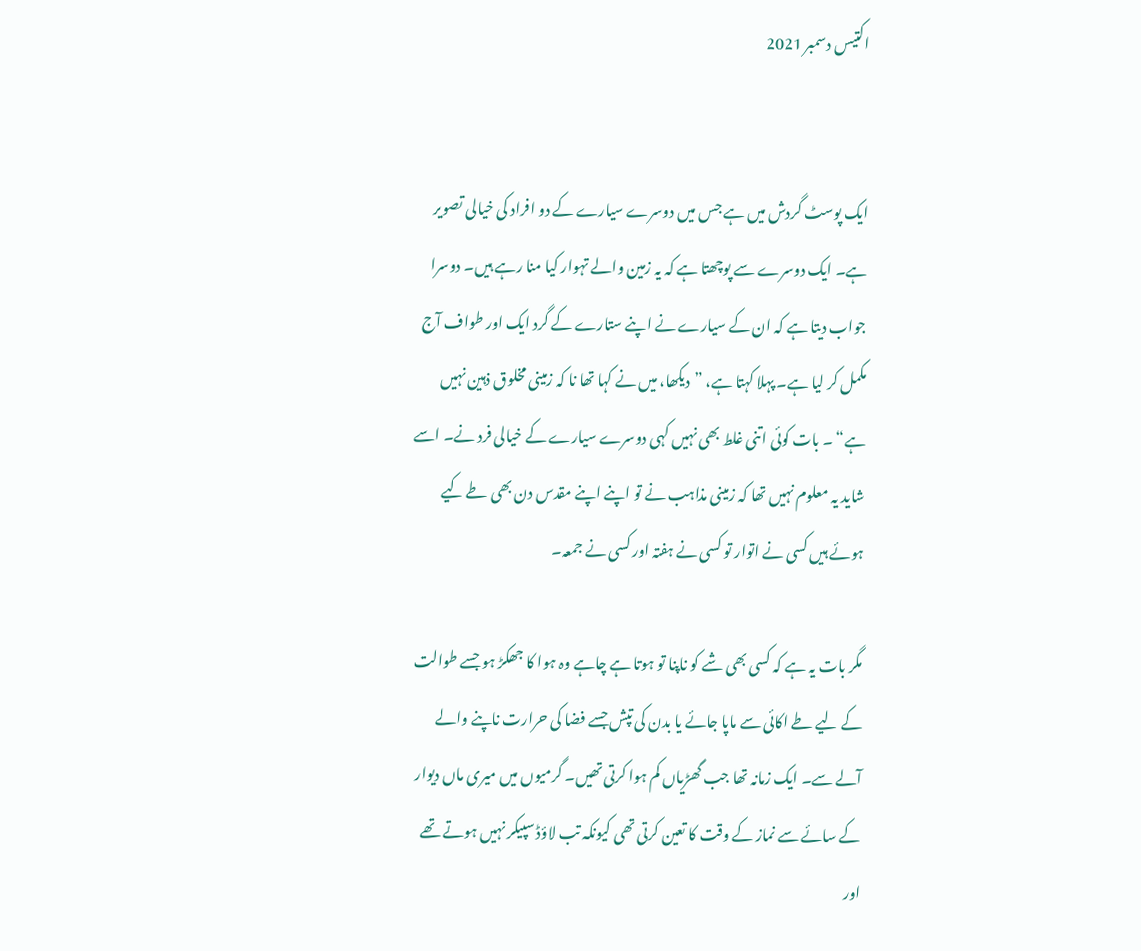اکتیس دسمبر 2021


ایک پوسٹ گردش میں ہے جس میں دوسرے سیارے کے دو افراد کی خیالی تصویر ہے۔ ایک دوسرے سے پوچھتا ہے کہ یہ زمین والے تہوار کیا منا رہے ہیں۔ دوسرا جواب دیتا ہے کہ ان کے سیارے نے اپنے ستارے کے گرد ایک اور طواف آج مکمل کر لیا ہے۔ پہلا کہتا ہے، ”دیکھا، میں نے کہا تھا نا کہ زمینی مخلوق ذہین نہیں ہے“ ۔ بات کوئی اتنی غلط بھی نہیں کہی دوسرے سیارے کے خیالی فرد نے۔ اسے شاید یہ معلوم نہیں تھا کہ زمینی مذاہب نے تو اپنے اپنے مقدس دن بھی طے کیے ہوئے ہیں کسی نے اتوار تو کسی نے ہفتہ اور کسی نے جمعہ۔

مگر بات یہ ہے کہ کسی بھی شے کو ناپنا تو ہوتا ہے چاہے وہ ہوا کا جھکڑ ہو جسے طوالت کے لیے طے اکائی سے ماپا جائے یا بدن کی تپش جسے فضا کی حرارت ناپنے والے آلے سے۔ ایک زمانہ تھا جب گھڑیاں کم ہوا کرتی تھیں۔ گرمیوں میں میری ماں دیوار کے سائے سے نماز کے وقت کا تعین کرتی تھی کیونکہ تب لاؤڈ سپیکر نہیں ہوتے تھے اور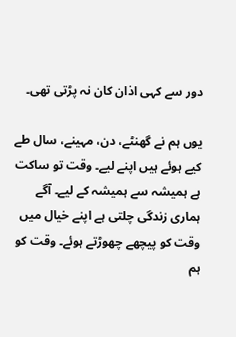دور سے کہی اذان کان نہ پڑتی تھی۔

یوں ہم نے گھنٹے، دن، مہینے، سال طے کیے ہوئے ہیں اپنے لیے۔ وقت تو ساکت ہے ہمیشہ سے ہمیشہ کے لیے۔ آگے ہماری زندگی چلتی ہے اپنے خیال میں وقت کو پیچھے چھوڑتے ہوئے۔ وقت کو ہم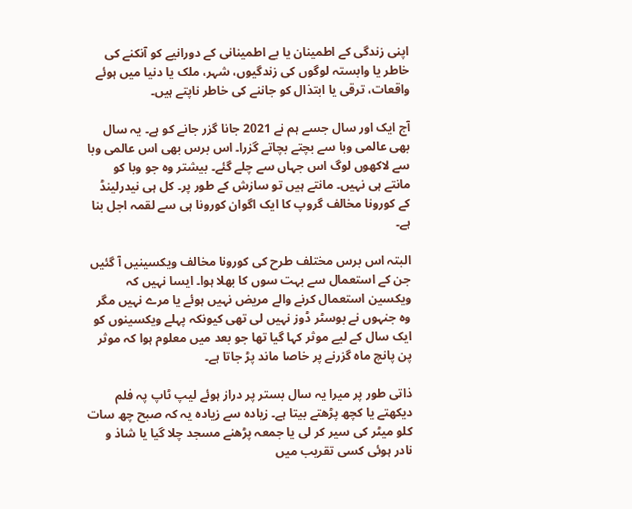اپنی زندگی کے اطمینان یا بے اطمینانی کے دورانیے کو آنکنے کی خاطر یا وابستہ لوگوں کی زندگیوں، شہر، ملک یا دنیا میں ہوئے واقعات، ترقی یا ابتذال کو جاننے کی خاطر ناپتے ہیں۔

آج ایک اور سال جسے ہم نے 2021 جانا گزر جانے کو ہے۔ یہ سال بھی عالمی وبا سے بچتے بچاتے گزرا۔ اس برس بھی اس عالمی وبا سے لاکھوں لوگ اس جہاں سے چلے گئے۔ بیشتر وہ جو وبا کو مانتے ہی نہیں۔ مانتے ہیں تو سازش کے طور پر۔ کل ہی نیدرلینڈ کے کورونا مخالف گروپ کا ایک اگوان کورونا ہی سے لقمہ اجل بنا ہے۔

البتہ اس برس مختلف طرح کی کورونا مخالف ویکسینیں آ گئیں جن کے استعمال سے بہت سوں کا بھلا ہوا۔ ایسا نہیں کہ ویکسین استعمال کرنے والے مریض نہیں ہوئے یا مرے نہیں مگر وہ جنہوں نے بوسٹر ڈوز نہیں لی تھی کیونکہ پہلے ویکسینوں کو ایک سال کے لیے موثر کہا گیا تھا جو بعد میں معلوم ہوا کہ موثر پن پانچ ماہ گزرنے پر خاصا ماند پڑ جاتا ہے۔

ذاتی طور پر میرا یہ سال بستر پر دراز ہوئے لیپ ٹاپ پہ فلم دیکھتے یا کچھ پڑھتے بیتا ہے۔ زیادہ سے زیادہ یہ کہ صبح چھ سات کلو میٹر کی سیر کر لی یا جمعہ پڑھنے مسجد چلا گیا یا شاذ و نادر ہوئی کسی تقریب میں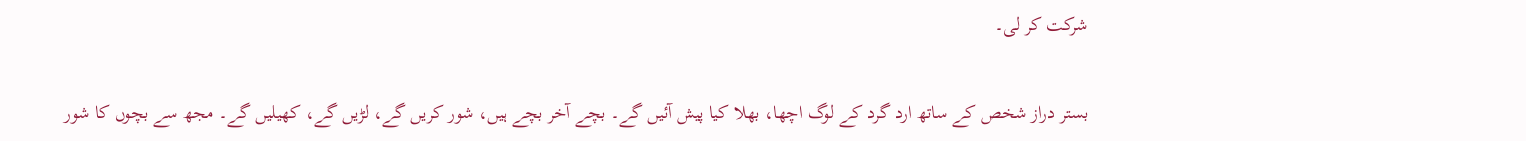شرکت کر لی۔

بستر دراز شخص کے ساتھ ارد گرد کے لوگ اچھا، بھلا کیا پیش آئیں گے۔ بچے آخر بچے ہیں، شور کریں گے، لڑیں گے، کھیلیں گے۔ مجھ سے بچوں کا شور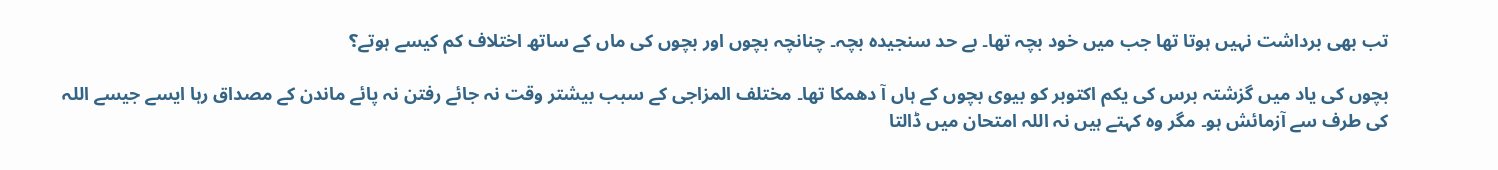تب بھی برداشت نہیں ہوتا تھا جب میں خود بچہ تھا۔ بے حد سنجیدہ بچہ۔ چنانچہ بچوں اور بچوں کی ماں کے ساتھ اختلاف کم کیسے ہوتے؟

بچوں کی یاد میں گزشتہ برس کی یکم اکتوبر کو بیوی بچوں کے ہاں آ دھمکا تھا۔ مختلف المزاجی کے سبب بیشتر وقت نہ جائے رفتن نہ پائے ماندن کے مصداق رہا ایسے جیسے اللہ کی طرف سے آزمائش ہو۔ مگر وہ کہتے ہیں نہ اللہ امتحان میں ڈالتا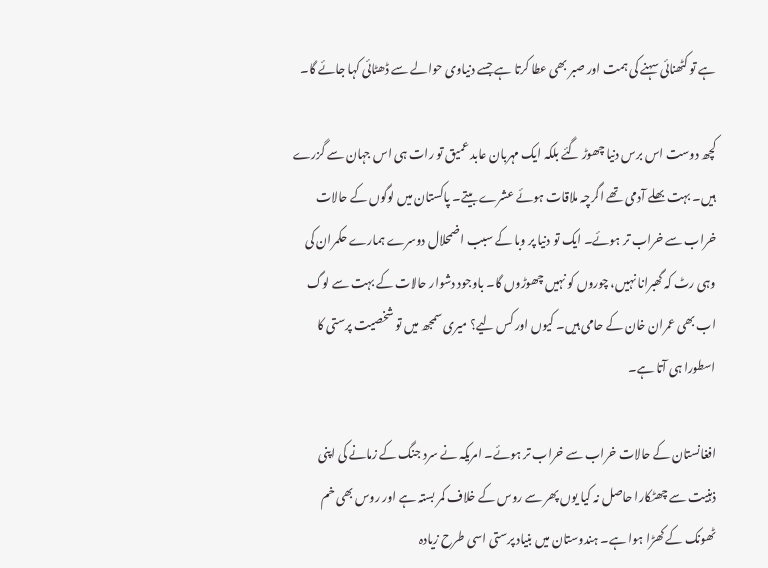ہے تو کٹھنائی سہنے کی ہمت اور صبر بھی عطا کرتا ہے جسے دنیاوی حوالے سے ڈھٹائی کہا جائے گا۔

کچھ دوست اس برس دنیا چھوڑ گئے بلکہ ایک مہربان عابد عمیق تو رات ہی اس جہان سے گزرے ہیں۔ بہت بھلے آدمی تھے اگرچہ ملاقات ہوئے عشرے بیتے۔ پاکستان میں لوگوں کے حالات خراب سے خراب تر ہوئے۔ ایک تو دنیا پر وبا کے سبب اضمحلال دوسرے ہمارے حکمران کی وہی رٹ کہ گھبرانا نہیں، چوروں کو نہیں چھوڑوں گا۔ باوجود دشوار حالات کے بہت سے لوگ اب بھی عمران خان کے حامی ہیں۔ کیوں اور کس لیے؟ میری سمجھ میں تو شخصیت پرستی کا اسطورا ہی آتا ہے۔

افغانستان کے حالات خراب سے خراب تر ہوئے۔ امریکہ نے سرد جنگ کے زمانے کی اپنی ذہنیت سے چھٹکارا حاصل نہ کیا یوں پھر سے روس کے خلاف کمر بستہ ہے اور روس بھی خم ٹھونک کے کھڑا ہوا ہے۔ ہندوستان میں بنیاد پرستی اسی طرح زیادہ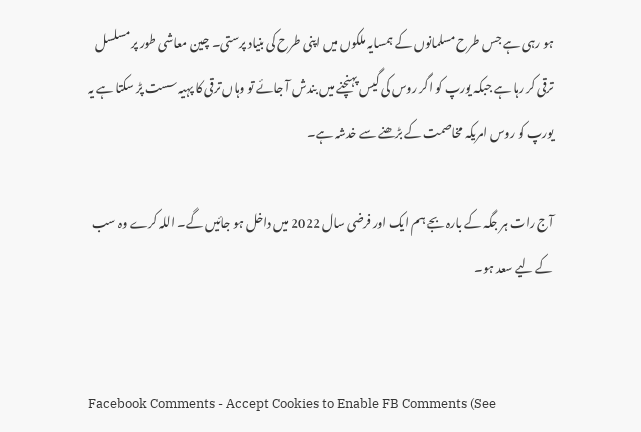ہو رہی ہے جس طرح مسلمانوں کے ہمسایہ ملکوں میں اپنی طرح کی بنیاد پرستی۔ چین معاشی طور پر مسلسل ترقی کر رہا ہے جبکہ یورپ کو اگر روس کی گیس پہنچنے میں بندش آ جائے تو وہاں ترقی کا پہیہ سست پڑ سکتا ہے یہ یورپ کو روس امریکہ مخاصمت کے بڑھنے سے خدشہ ہے۔

آج رات ہر جگہ کے بارہ بجے ہم ایک اور فرضی سال 2022 میں داخل ہو جائیں گے۔ اللہ کرے وہ سب کے لیے سعد ہو۔


Facebook Comments - Accept Cookies to Enable FB Comments (See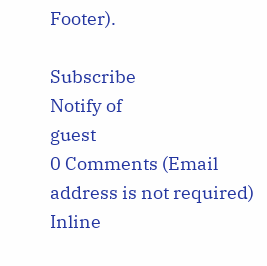Footer).

Subscribe
Notify of
guest
0 Comments (Email address is not required)
Inline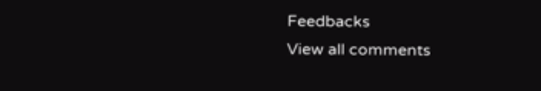Feedbacks
View all comments